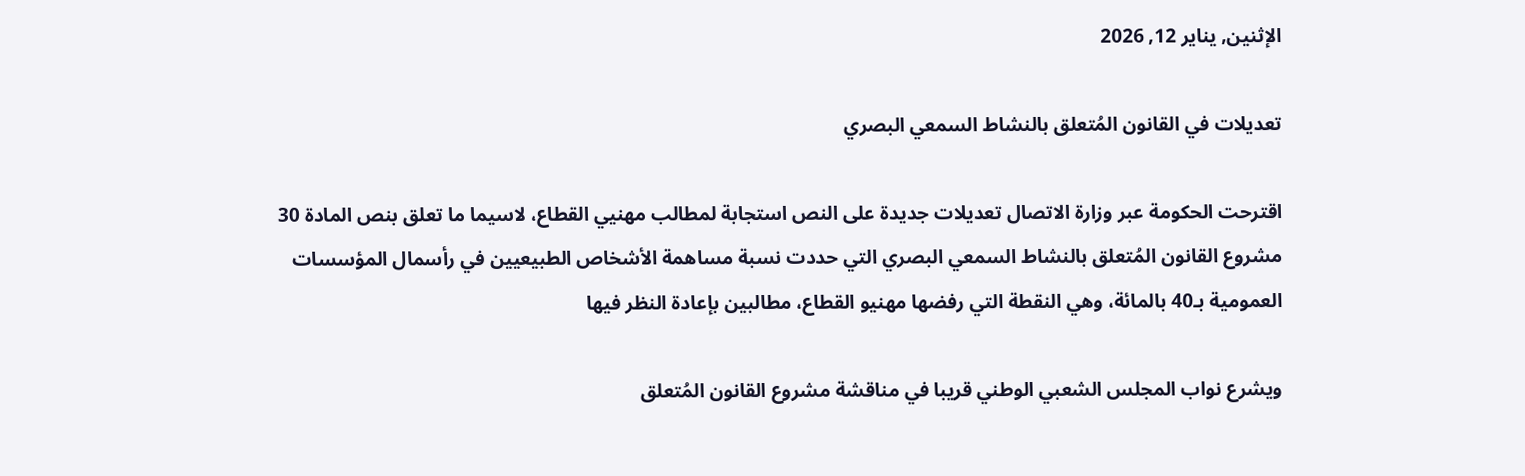الإثنين, يناير 12, 2026

تعديلات في القانون المُتعلق بالنشاط السمعي البصري

اقترحت الحكومة عبر وزارة الاتصال تعديلات جديدة على النص استجابة لمطالب مهنيي القطاع، لاسيما ما تعلق بنص المادة 30 مشروع القانون المُتعلق بالنشاط السمعي البصري التي حددت نسبة مساهمة الأشخاص الطبيعيين في رأسمال المؤسسات العمومية بـ40 بالمائة، وهي النقطة التي رفضها مهنيو القطاع، مطالبين بإعادة النظر فيها

ويشرع نواب المجلس الشعبي الوطني قريبا في مناقشة مشروع القانون المُتعلق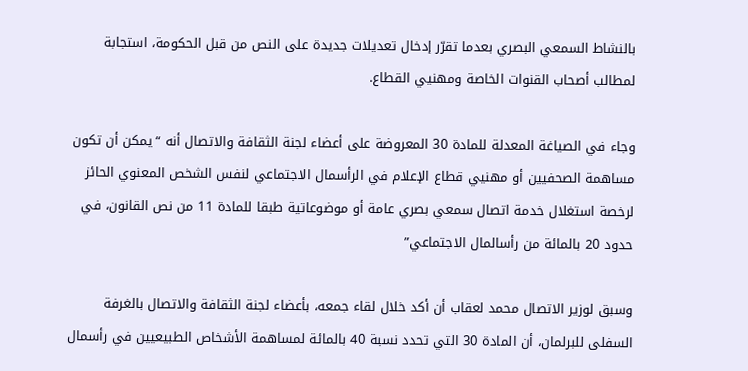بالنشاط السمعي البصري بعدما تقرّر إدخال تعديلات جديدة على النص من قبل الحكومة، استجابة لمطالب أصحاب القنوات الخاصة ومهنيي القطاع.

وجاء في الصياغة المعدلة للمادة 30 المعروضة على أعضاء لجنة الثقافة والاتصال أنه “يمكن أن تكون مساهمة الصحفيين أو مهنيي قطاع الإعلام في الرأسمال الاجتماعي لنفس الشخص المعنوي الحائز لرخصة استغلال خدمة اتصال سمعي بصري عامة أو موضوعاتية طبقا للمادة 11 من نص القانون، في حدود 20 بالمائة من رأسالمال الاجتماعي”

وسبق لوزير الاتصال محمد لعقاب أن أكد خلال لقاء جمعه، بأعضاء لجنة الثقافة والاتصال بالغرفة السفلى للبرلمان، أن المادة 30 التي تحدد نسبة 40 بالمائة لمساهمة الأشخاص الطبيعيين في رأسمال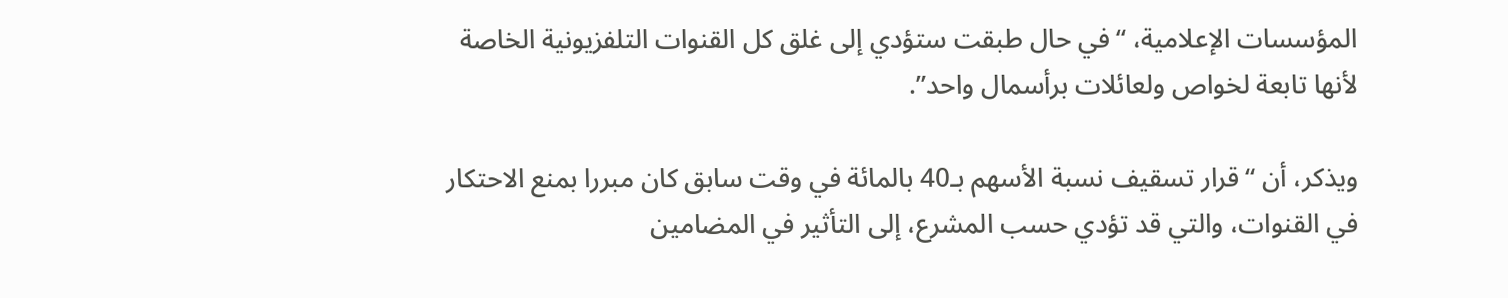المؤسسات الإعلامية، “في حال طبقت ستؤدي إلى غلق كل القنوات التلفزيونية الخاصة لأنها تابعة لخواص ولعائلات برأسمال واحد”.

ويذكر، أن “قرار تسقيف نسبة الأسهم بـ40 بالمائة في وقت سابق كان مبررا بمنع الاحتكار في القنوات، والتي قد تؤدي حسب المشرع، إلى التأثير في المضامين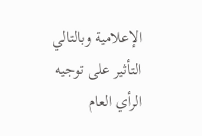الإعلامية وبالتالي التأثير على توجيه الرأي العام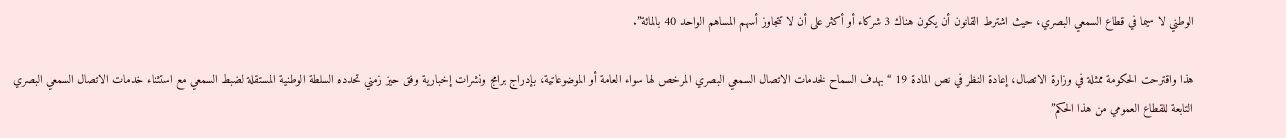الوطني لا سيما في قطاع السمعي البصري، حيث اشترط القانون أن يكون هناك 3 شركاء أو أكثر على أن لا تتجاوز أسهم المساهم الواحد 40 بالمائة”.

هذا واقترحت الحكومة ممثلة في وزارة الاتصال، إعادة النظر في نص المادة 19 “بهدف السماح لخدمات الاتصال السمعي البصري المرخص لها سواء العامة أو الموضوعاتية، بإدراج برامج ونشرات إخبارية وفق حيز زمني تحدده السلطة الوطنية المستقلة لضبط السمعي مع استثناء خدمات الاتصال السمعي البصري التابعة للقطاع العمومي من هذا الحكم”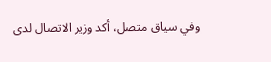وفي سياق متصل، أكد وزير الاتصال لدى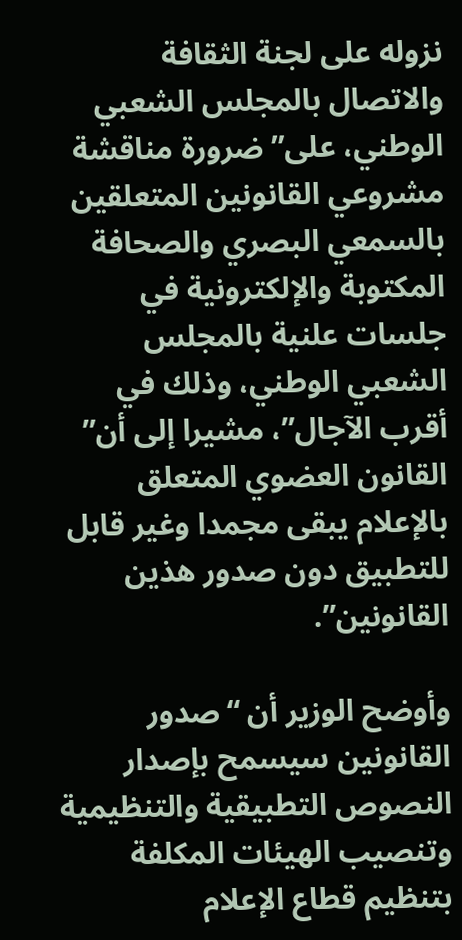نزوله على لجنة الثقافة والاتصال بالمجلس الشعبي الوطني، على” ضرورة مناقشة مشروعي القانونين المتعلقين بالسمعي البصري والصحافة المكتوبة والإلكترونية في جلسات علنية بالمجلس الشعبي الوطني، وذلك في أقرب الآجال”، مشيرا إلى أن” القانون العضوي المتعلق بالإعلام يبقى مجمدا وغير قابل للتطبيق دون صدور هذين القانونين”.

وأوضح الوزير أن “صدور القانونين سيسمح بإصدار النصوص التطبيقية والتنظيمية وتنصيب الهيئات المكلفة بتنظيم قطاع الإعلام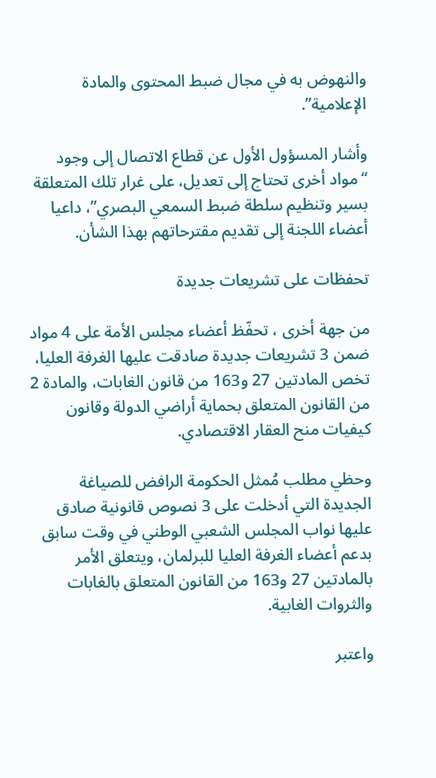والنهوض به في مجال ضبط المحتوى والمادة الإعلامية”.

وأشار المسؤول الأول عن قطاع الاتصال إلى وجود “مواد أخرى تحتاج إلى تعديل، على غرار تلك المتعلقة بسير وتنظيم سلطة ضبط السمعي البصري”، داعيا أعضاء اللجنة إلى تقديم مقترحاتهم بهذا الشأن.

تحفظات على تشريعات جديدة

من جهة أخرى ، تحفّظ أعضاء مجلس الأمة على 4 مواد ضمن 3 تشريعات جديدة صادقت عليها الغرفة العليا، تخص المادتين 27 و163 من قانون الغابات، والمادة 2 من القانون المتعلق بحماية أراضي الدولة وقانون كيفيات منح العقار الاقتصادي.

وحظي مطلب مُمثل الحكومة الرافض للصياغة الجديدة التي أدخلت على 3 نصوص قانونية صادق عليها نواب المجلس الشعبي الوطني في وقت سابق بدعم أعضاء الغرفة العليا للبرلمان، ويتعلق الأمر بالمادتين 27 و163 من القانون المتعلق بالغابات والثروات الغابية.

واعتبر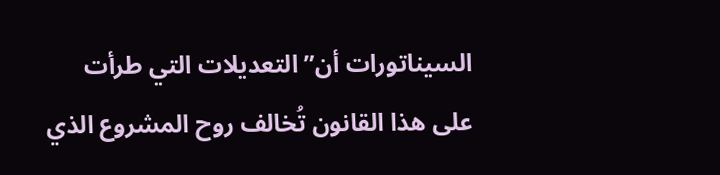السيناتورات أن” التعديلات التي طرأت على هذا القانون تُخالف روح المشروع الذي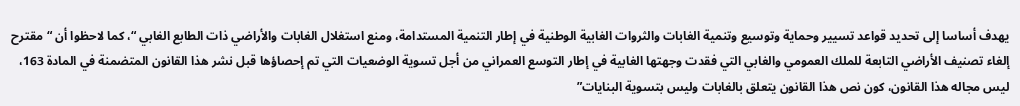يهدف أساسا إلى تحديد قواعد تسيير وحماية وتوسيع وتنمية الغابات والثروات الغابية الوطنية في إطار التنمية المستدامة، ومنع استغلال الغابات والأراضي ذات الطابع الغابي “، كما لاحظوا أن “مقترح إلغاء تصنيف الأراضي التابعة للملك العمومي والغابي التي فقدت وجهتها الغابية في إطار التوسع العمراني من أجل تسوية الوضعيات التي تم إحصاؤها قبل نشر هذا القانون المتضمنة في المادة 163، ليس مجاله هذا القانون، كون نص هذا القانون يتعلق بالغابات وليس بتسوية البنايات”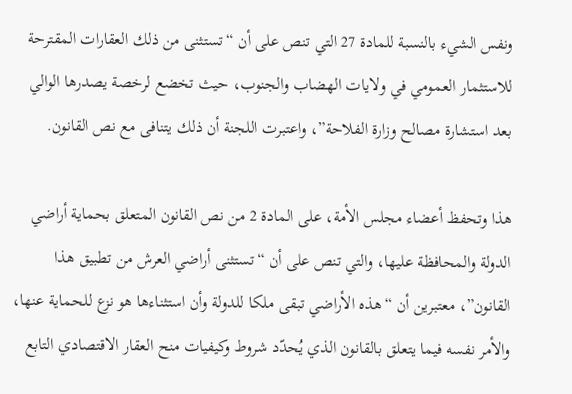ونفس الشيء بالنسبة للمادة 27 التي تنص على أن “تستثنى من ذلك العقارات المقترحة للاستثمار العمومي في ولايات الهضاب والجنوب، حيث تخضع لرخصة يصدرها الوالي بعد استشارة مصالح وزارة الفلاحة”، واعتبرت اللجنة أن ذلك يتنافى مع نص القانون.

هذا وتحفظ أعضاء مجلس الأمة، على المادة 2 من نص القانون المتعلق بحماية أراضي الدولة والمحافظة عليها، والتي تنص على أن “تستثنى أراضي العرش من تطبيق هذا القانون”، معتبرين أن “هذه الأراضي تبقى ملكا للدولة وأن استثناءها هو نزع للحماية عنها، والأمر نفسه فيما يتعلق بالقانون الذي يُحدّد شروط وكيفيات منح العقار الاقتصادي التابع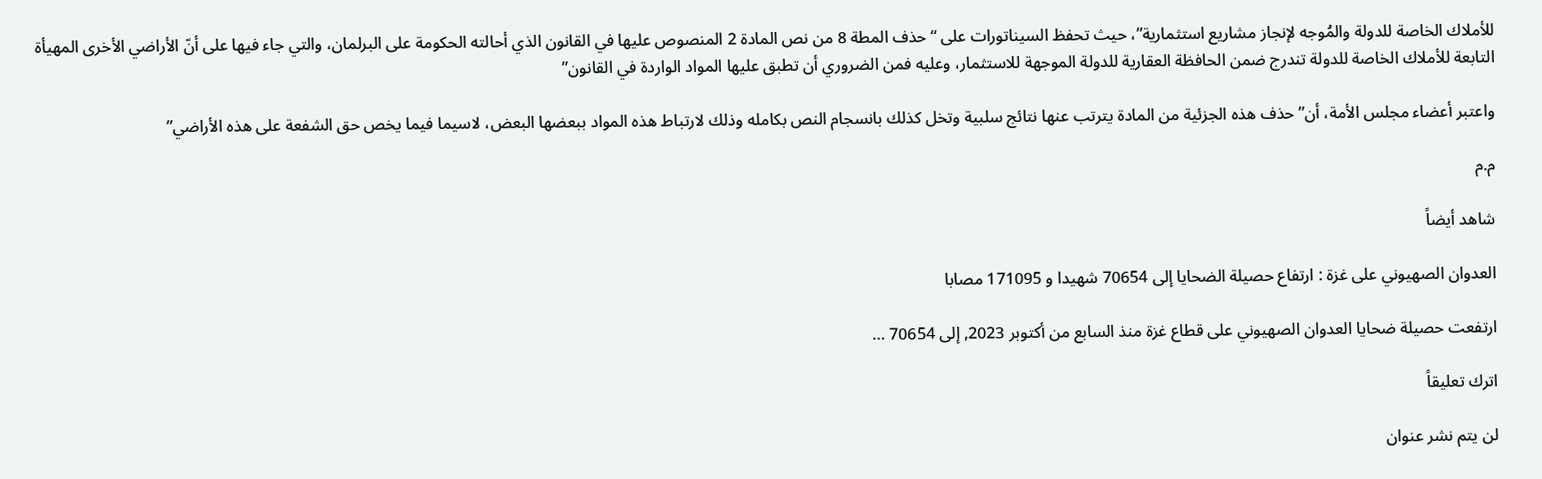للأملاك الخاصة للدولة والمُوجه لإنجاز مشاريع استثمارية”، حيث تحفظ السيناتورات على “حذف المطة 8 من نص المادة 2 المنصوص عليها في القانون الذي أحالته الحكومة على البرلمان، والتي جاء فيها على أنّ الأراضي الأخرى المهيأة التابعة للأملاك الخاصة للدولة تندرج ضمن الحافظة العقارية للدولة الموجهة للاستثمار، وعليه فمن الضروري أن تطبق عليها المواد الواردة في القانون”

واعتبر أعضاء مجلس الأمة، أن” حذف هذه الجزئية من المادة يترتب عنها نتائج سلبية وتخل كذلك بانسجام النص بكامله وذلك لارتباط هذه المواد ببعضها البعض، لاسيما فيما يخص حق الشفعة على هذه الأراضي”

م.م

شاهد أيضاً

العدوان الصهيوني على غزة : ارتفاع حصيلة الضحايا إلى 70654 شهيدا و 171095 مصابا

ارتفعت حصيلة ضحايا العدوان الصهيوني على قطاع غزة منذ السابع من أكتوبر 2023, إلى 70654 …

اترك تعليقاً

لن يتم نشر عنوان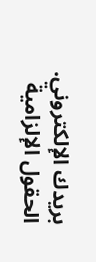بريدك الإلكتروني. الحقول الإلزامية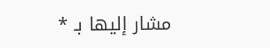مشار إليها بـ *